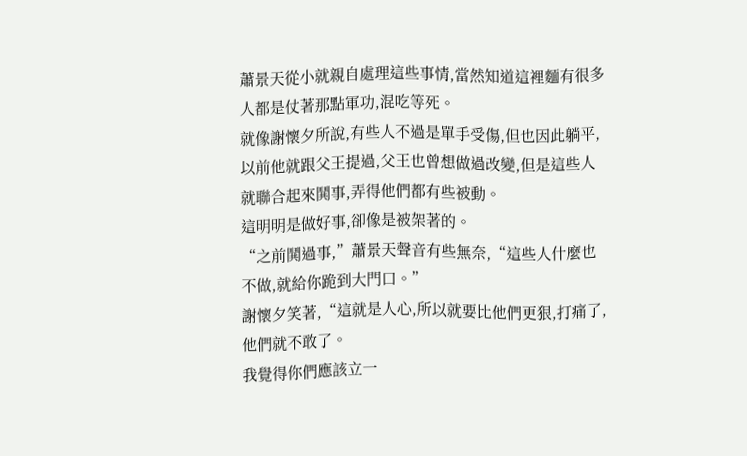蕭景天從小就親自處理這些事情,當然知道這裡麵有很多人都是仗著那點軍功,混吃等死。
就像謝懷夕所說,有些人不過是單手受傷,但也因此躺平,以前他就跟父王提過,父王也曾想做過改變,但是這些人就聯合起來鬨事,弄得他們都有些被動。
這明明是做好事,卻像是被架著的。
“之前鬨過事,”蕭景天聲音有些無奈,“這些人什麼也不做,就給你跪到大門口。”
謝懷夕笑著,“這就是人心,所以就要比他們更狠,打痛了,他們就不敢了。
我覺得你們應該立一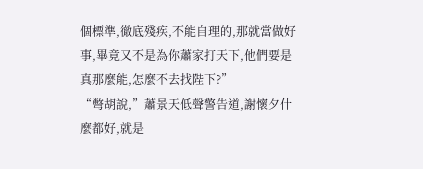個標準,徹底殘疾,不能自理的,那就當做好事,畢竟又不是為你蕭家打天下,他們要是真那麼能,怎麼不去找陛下?”
“彆胡說,”蕭景天低聲警告道,謝懷夕什麼都好,就是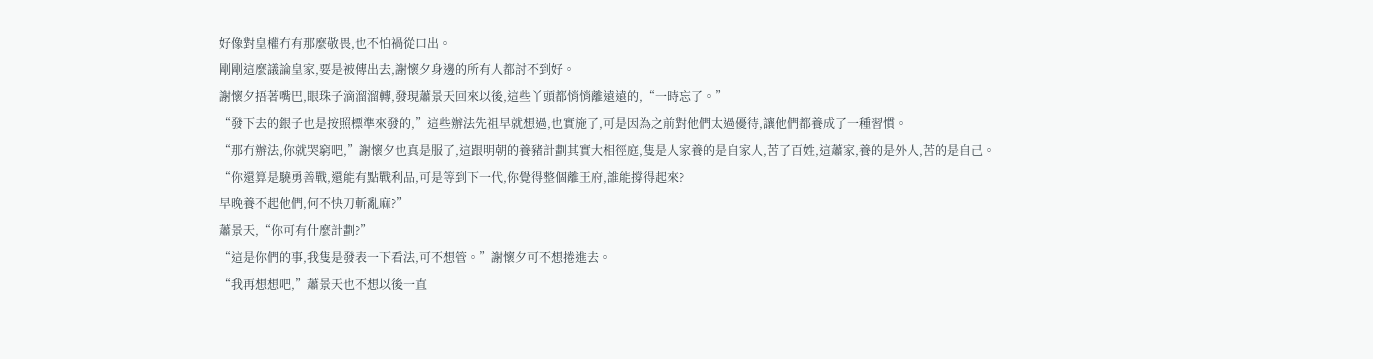好像對皇權冇有那麼敬畏,也不怕禍從口出。
剛剛這麼議論皇家,要是被傳出去,謝懷夕身邊的所有人都討不到好。
謝懷夕捂著嘴巴,眼珠子滴溜溜轉,發現蕭景天回來以後,這些丫頭都悄悄離遠遠的,“一時忘了。”
“發下去的銀子也是按照標準來發的,”這些辦法先祖早就想過,也實施了,可是因為之前對他們太過優待,讓他們都養成了一種習慣。
“那冇辦法,你就哭窮吧,”謝懷夕也真是服了,這跟明朝的養豬計劃其實大相徑庭,隻是人家養的是自家人,苦了百姓,這蕭家,養的是外人,苦的是自己。
“你還算是驍勇善戰,還能有點戰利品,可是等到下一代,你覺得整個離王府,誰能撐得起來?
早晚養不起他們,何不快刀斬亂麻?”
蕭景天,“你可有什麼計劃?”
“這是你們的事,我隻是發表一下看法,可不想管。”謝懷夕可不想捲進去。
“我再想想吧,”蕭景天也不想以後一直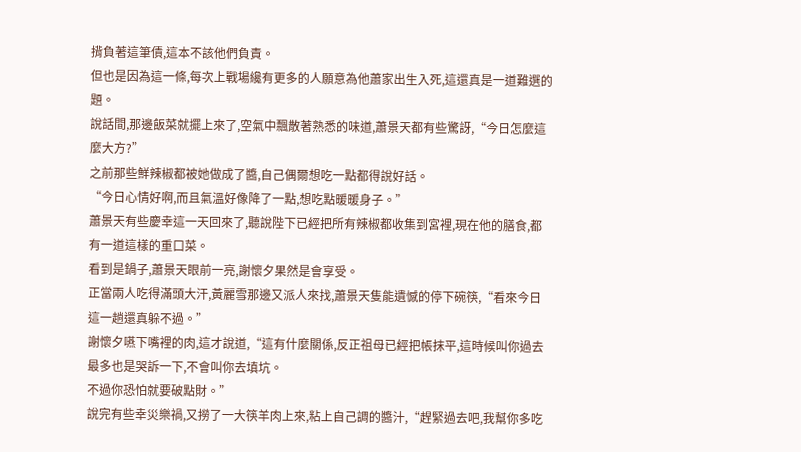揹負著這筆債,這本不該他們負責。
但也是因為這一條,每次上戰場纔有更多的人願意為他蕭家出生入死,這還真是一道難選的題。
說話間,那邊飯菜就擺上來了,空氣中飄散著熟悉的味道,蕭景天都有些驚訝,“今日怎麼這麼大方?”
之前那些鮮辣椒都被她做成了醬,自己偶爾想吃一點都得說好話。
“今日心情好啊,而且氣溫好像降了一點,想吃點暖暖身子。”
蕭景天有些慶幸這一天回來了,聽說陛下已經把所有辣椒都收集到宮裡,現在他的膳食,都有一道這樣的重口菜。
看到是鍋子,蕭景天眼前一亮,謝懷夕果然是會享受。
正當兩人吃得滿頭大汗,黃麗雪那邊又派人來找,蕭景天隻能遺憾的停下碗筷,“看來今日這一趟還真躲不過。”
謝懷夕嚥下嘴裡的肉,這才說道,“這有什麼關係,反正祖母已經把帳抹平,這時候叫你過去最多也是哭訴一下,不會叫你去填坑。
不過你恐怕就要破點財。”
說完有些幸災樂禍,又撈了一大筷羊肉上來,粘上自己調的醬汁,“趕緊過去吧,我幫你多吃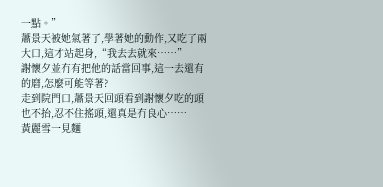一點。”
蕭景天被她氣著了,學著她的動作,又吃了兩大口,這才站起身,“我去去就來……”
謝懷夕並冇有把他的話當回事,這一去還有的磨,怎麼可能等著?
走到院門口,蕭景天回頭看到謝懷夕吃的頭也不抬,忍不住搖頭,還真是冇良心……
黃麗雪一見麵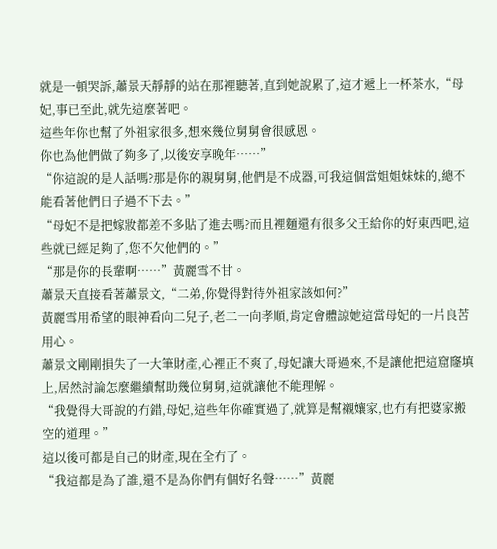就是一頓哭訴,蕭景天靜靜的站在那裡聽著,直到她說累了,這才遞上一杯茶水,“母妃,事已至此,就先這麼著吧。
這些年你也幫了外祖家很多,想來幾位舅舅會很感恩。
你也為他們做了夠多了,以後安享晚年……”
“你這說的是人話嗎?那是你的親舅舅,他們是不成器,可我這個當姐姐妹妹的,總不能看著他們日子過不下去。”
“母妃不是把嫁妝都差不多貼了進去嗎?而且裡麵還有很多父王給你的好東西吧,這些就已經足夠了,您不欠他們的。”
“那是你的長輩啊……”黃麗雪不甘。
蕭景天直接看著蕭景文,“二弟,你覺得對待外祖家該如何?”
黃麗雪用希望的眼神看向二兒子,老二一向孝順,肯定會體諒她這當母妃的一片良苦用心。
蕭景文剛剛損失了一大筆財產,心裡正不爽了,母妃讓大哥過來,不是讓他把這窟窿填上,居然討論怎麼繼續幫助幾位舅舅,這就讓他不能理解。
“我覺得大哥說的冇錯,母妃,這些年你確實過了,就算是幫襯孃家,也冇有把婆家搬空的道理。”
這以後可都是自己的財產,現在全冇了。
“我這都是為了誰,還不是為你們有個好名聲……”黃麗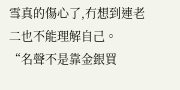雪真的傷心了,冇想到連老二也不能理解自己。
“名聲不是靠金銀買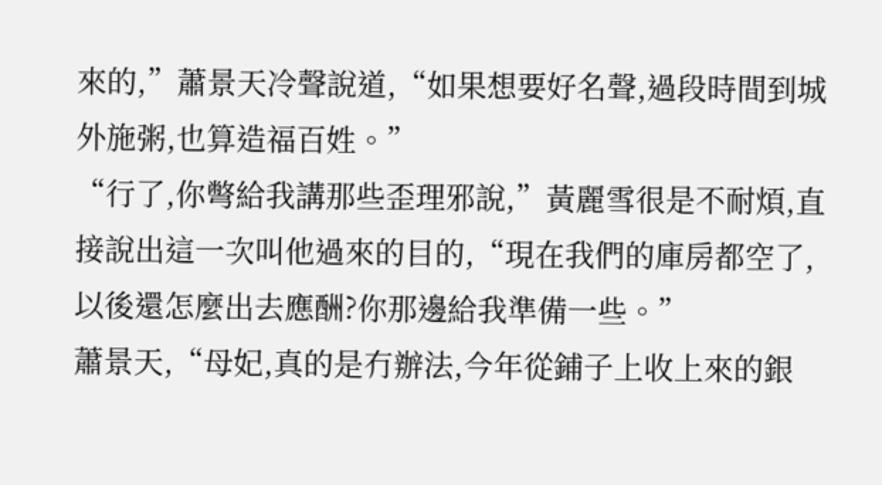來的,”蕭景天冷聲說道,“如果想要好名聲,過段時間到城外施粥,也算造福百姓。”
“行了,你彆給我講那些歪理邪說,”黃麗雪很是不耐煩,直接說出這一次叫他過來的目的,“現在我們的庫房都空了,以後還怎麼出去應酬?你那邊給我準備一些。”
蕭景天,“母妃,真的是冇辦法,今年從鋪子上收上來的銀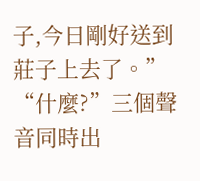子,今日剛好送到莊子上去了。”
“什麼?”三個聲音同時出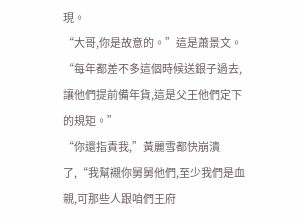現。
“大哥,你是故意的。”這是蕭景文。
“每年都差不多這個時候送銀子過去,讓他們提前備年貨,這是父王他們定下的規矩。”
“你還指責我,”黃麗雪都快崩潰了,“我幫襯你舅舅他們,至少我們是血親,可那些人跟咱們王府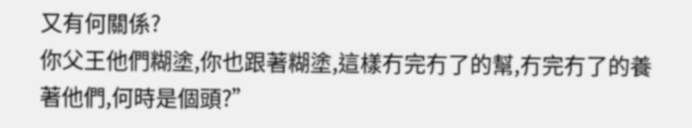又有何關係?
你父王他們糊塗,你也跟著糊塗,這樣冇完冇了的幫,冇完冇了的養著他們,何時是個頭?”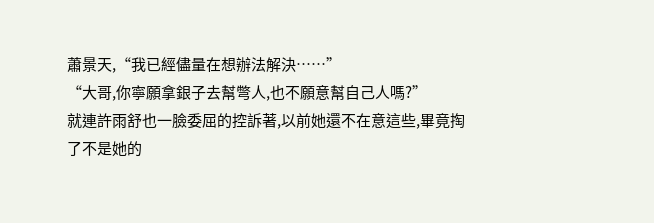蕭景天,“我已經儘量在想辦法解決……”
“大哥,你寧願拿銀子去幫彆人,也不願意幫自己人嗎?”
就連許雨舒也一臉委屈的控訴著,以前她還不在意這些,畢竟掏了不是她的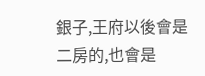銀子,王府以後會是二房的,也會是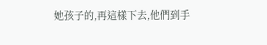她孩子的,再這樣下去,他們到手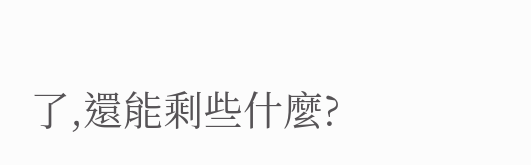了,還能剩些什麼?